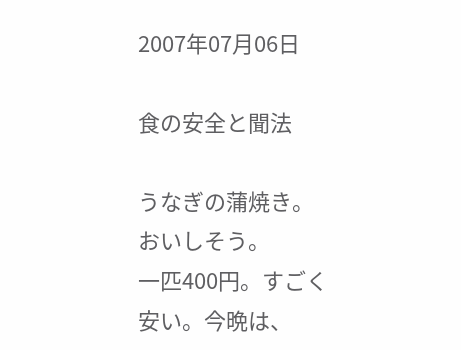2007年07月06日

食の安全と聞法

うなぎの蒲焼き。おいしそう。
一匹400円。すごく安い。今晩は、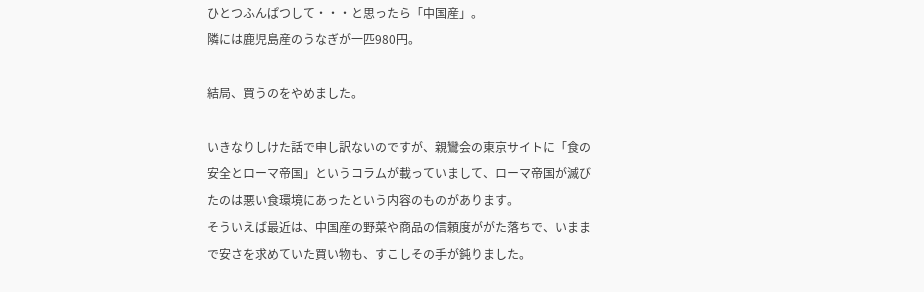ひとつふんぱつして・・・と思ったら「中国産」。
隣には鹿児島産のうなぎが一匹980円。

結局、買うのをやめました。

いきなりしけた話で申し訳ないのですが、親鸞会の東京サイトに「食の安全とローマ帝国」というコラムが載っていまして、ローマ帝国が滅びたのは悪い食環境にあったという内容のものがあります。
そういえば最近は、中国産の野菜や商品の信頼度ががた落ちで、いままで安さを求めていた買い物も、すこしその手が鈍りました。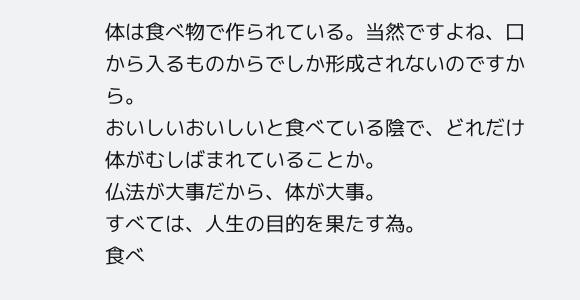体は食べ物で作られている。当然ですよね、口から入るものからでしか形成されないのですから。
おいしいおいしいと食べている陰で、どれだけ体がむしばまれていることか。
仏法が大事だから、体が大事。
すべては、人生の目的を果たす為。
食べ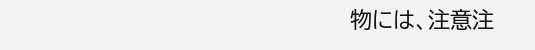物には、注意注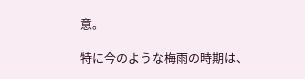意。

特に今のような梅雨の時期は、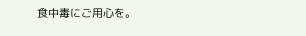食中毒にご用心を。